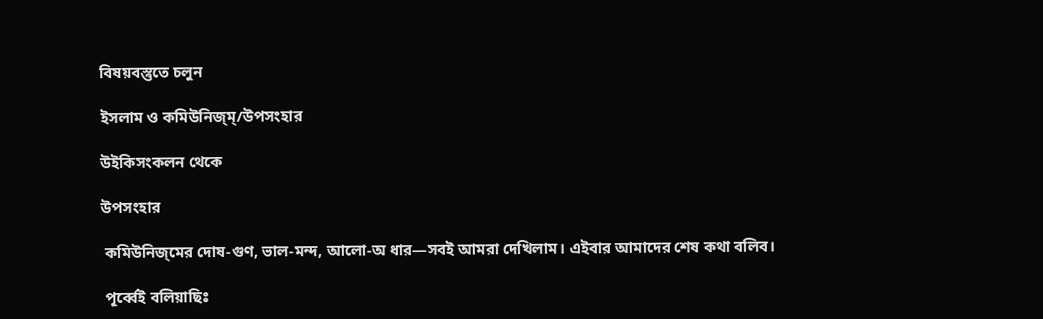বিষয়বস্তুতে চলুন

ইসলাম ও কমিউনিজ্‌ম্/উপসংহার

উইকিসংকলন থেকে

উপসংহার

 কমিউনিজ্মে‌র দোষ-গুণ, ভাল-মন্দ, আলো-অ ধার—সবই আমরা দেখিলাম। এইবার আমাদের শেষ কথা বলিব।

 পূর্ব্বেই বলিয়াছিঃ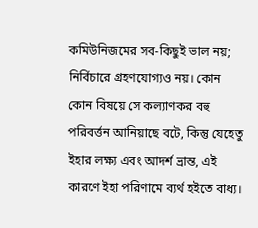কমিউনিজমের সব-কিছুই ভাল নয়; নির্বিচারে গ্রহণযোগ্যও নয়। কোন কোন বিষয়ে সে কল্যাণকর বহু পরিবর্ত্তন আনিয়াছে বটে, কিন্তু যেহেতু ইহার লক্ষ্য এবং আদর্শ ভ্রান্ত, এই কারণে ইহা পরিণামে ব্যর্থ হইতে বাধ্য।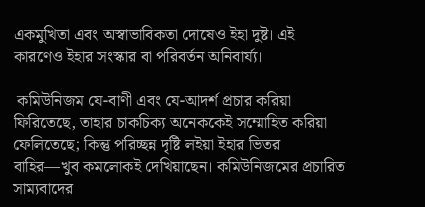একমুখিতা এবং অস্বাভাবিকতা দোষেও ইহা দুষ্ট। এই কারণেও ইহার সংস্কার বা পরিবর্তন অনিবার্য্য।

 কমিউনিজম যে-বাণী এবং যে-আদর্শ প্রচার করিয়া ফিরিতেছে, তাহার চাকচিক্য অনেককেই সম্মোহিত করিয়া ফেলিতেছে; কিন্তু পরিচ্ছন্ন দৃষ্টি লইয়া ইহার ভিতর বাহির—খুব কমলোকই দেখিয়াছেন। কমিউনিজমের প্রচারিত সাম্যবাদের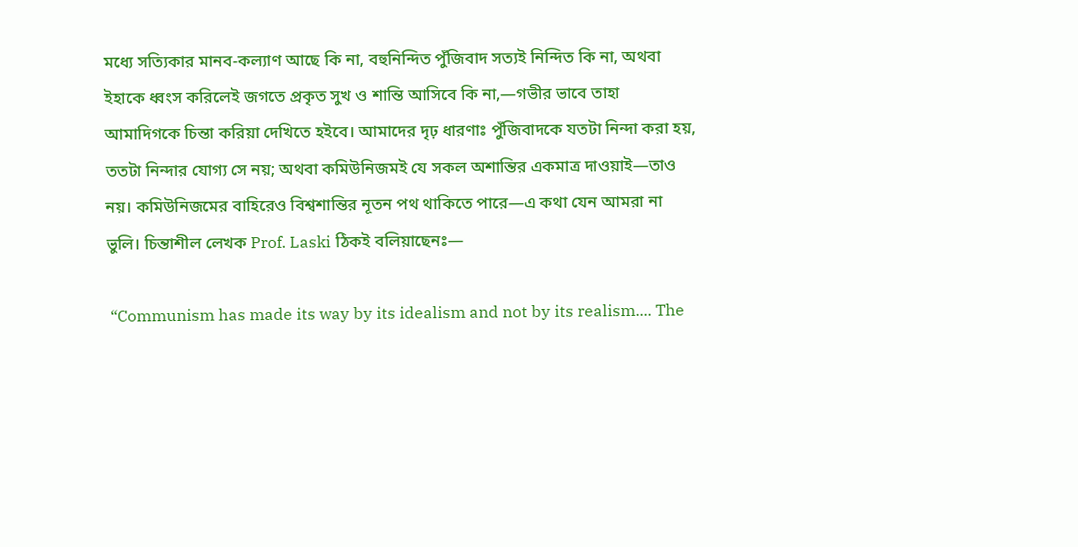মধ্যে সত্যিকার মানব-কল্যাণ আছে কি না, বহুনিন্দিত পুঁজিবাদ সত্যই নিন্দিত কি না, অথবা ইহাকে ধ্বংস করিলেই জগতে প্রকৃত সুখ ও শান্তি আসিবে কি না,—গভীর ভাবে তাহা আমাদিগকে চিন্তা করিয়া দেখিতে হইবে। আমাদের দৃঢ় ধারণাঃ পুঁজিবাদকে যতটা নিন্দা করা হয়, ততটা নিন্দার যোগ্য সে নয়; অথবা কমিউনিজমই যে সকল অশান্তির একমাত্র দাওয়াই—তাও নয়। কমিউনিজমের বাহিরেও বিশ্বশান্তির নূতন পথ থাকিতে পারে—এ কথা যেন আমরা না ভুলি। চিন্তাশীল লেখক Prof. Laski ঠিকই বলিয়াছেনঃ—

 “Communism has made its way by its idealism and not by its realism.... The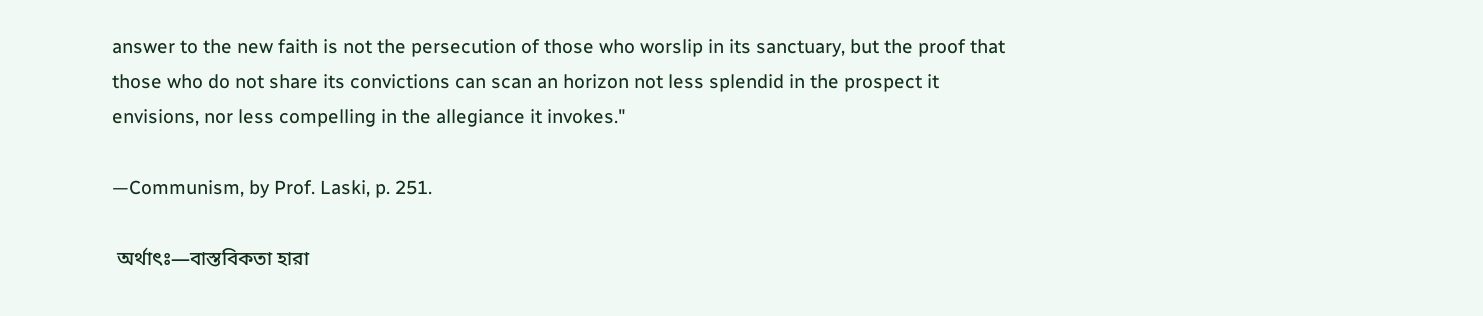answer to the new faith is not the persecution of those who worslip in its sanctuary, but the proof that those who do not share its convictions can scan an horizon not less splendid in the prospect it envisions, nor less compelling in the allegiance it invokes."

—Communism, by Prof. Laski, p. 251.

 অর্থাৎঃ—বাস্তবিকতা হারা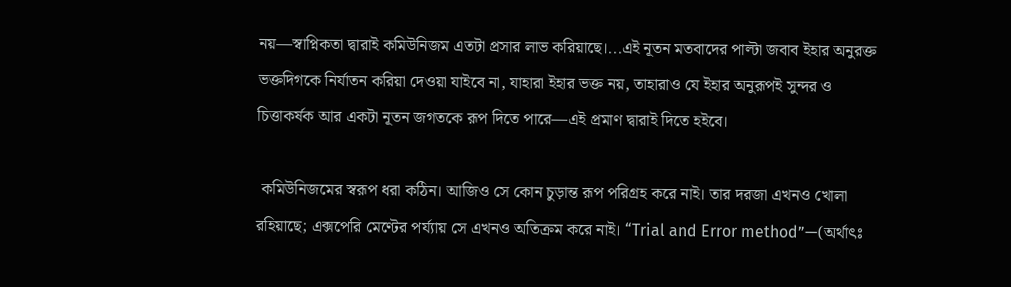নয়—স্বাপ্নিকতা দ্বারাই কমিউনিজম এতটা প্রসার লাভ করিয়াছে।...এই নূতন মতবাদের পাল্টা জবাব ইহার অনুরক্ত ভক্তদিগকে নির্যাতন করিয়া দেওয়া যাইবে না, যাহারা ইহার ভক্ত নয়, তাহারাও যে ইহার অনুরূপই সুন্দর ও চিত্তাকর্ষক আর একটা নূতন জগতকে রূপ দিতে পারে—এই প্রমাণ দ্বারাই দিতে হইবে।

 কমিউনিজমের স্বরূপ ধরা কঠিন। আজিও সে কোন চুড়ান্ত রূপ পরিগ্রহ করে নাই। তার দরজা এখনও খোলা রহিয়াছে; এক্সপেরি মেণ্টের পর্য্যায় সে এখনও অতিক্রম করে নাই। “Trial and Error method”—(অর্থাৎঃ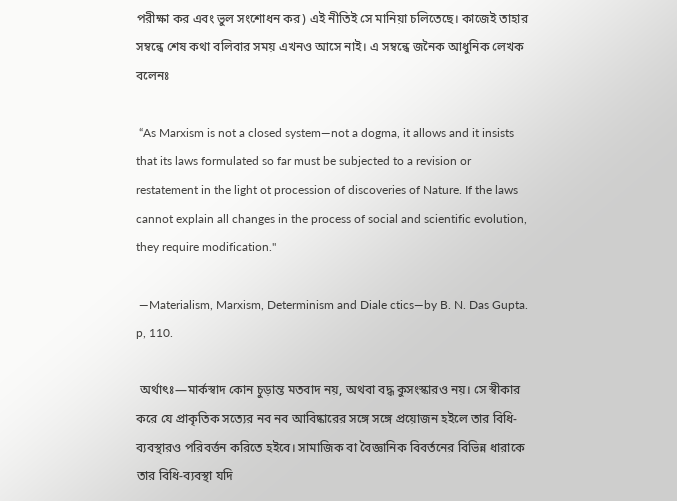পরীক্ষা কর এবং ভুল সংশোধন কর) এই নীতিই সে মানিয়া চলিতেছে। কাজেই তাহার সম্বন্ধে শেষ কথা বলিবার সময় এখনও আসে নাই। এ সম্বন্ধে জনৈক আধুনিক লেখক বলেনঃ

 “As Marxism is not a closed system—not a dogma, it allows and it insists that its laws formulated so far must be subjected to a revision or restatement in the light ot procession of discoveries of Nature. If the laws cannot explain all changes in the process of social and scientific evolution, they require modification."

 —Materialism, Marxism, Determinism and Diale ctics—by B. N. Das Gupta. p, 110.

 অর্থাৎঃ—মার্কস্বাদ কোন চুড়ান্ত মতবাদ নয়, অথবা বদ্ধ কুসংস্কারও নয়। সে স্বীকার করে যে প্রাকৃতিক সত্যের নব নব আবিষ্কারের সঙ্গে সঙ্গে প্রয়োজন হইলে তার বিধি-ব্যবস্থারও পরিবর্ত্তন করিতে হইবে। সামাজিক বা বৈজ্ঞানিক বিবর্তনের বিভিন্ন ধারাকে তার বিধি-ব্যবস্থা যদি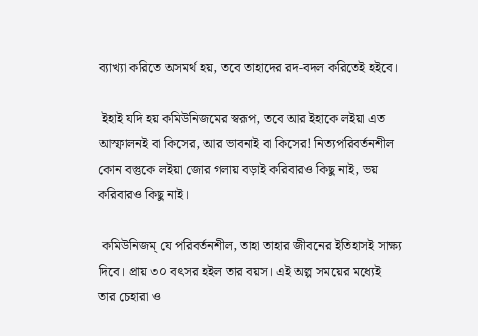ব্যাখ্যা করিতে অসমর্থ হয়, তবে তাহাদের রদ-বদল করিতেই হইবে।

 ইহাই যদি হয় কমিউনিজমের স্বরূপ, তবে আর ইহাকে লইয়া এত আস্ফালনই বা কিসের, আর ভাবনাই বা কিসের! নিত্যপরিবর্তনশীল কোন বস্তুকে লইয়া জোর গলায় বড়াই করিবারও কিছু নাই, ভয় করিবারও কিছু নাই।

 কমিউনিজম্ যে পরিবর্তনশীল, তাহা তাহার জীবনের ইতিহাসই সাক্ষ্য দিবে। প্রায় ৩০ বৎসর হইল তার বয়স। এই অল্প সময়ের মধ্যেই তার চেহারা ও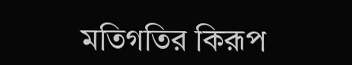মতিগতির কিরূপ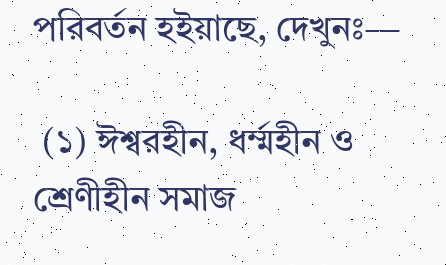পরিবর্তন হইয়াছে, দেখুনঃ—

 (১) ঈশ্বরহীন, ধর্ম্মহীন ও শ্রেণীহীন সমাজ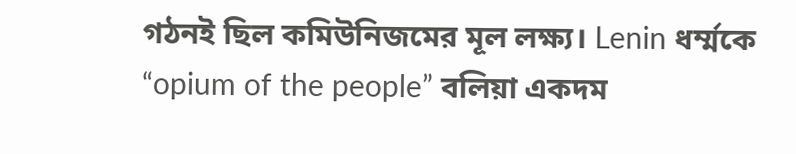গঠনই ছিল কমিউনিজমের মূল লক্ষ্য। Lenin ধর্ম্মকে “opium of the people” বলিয়া একদম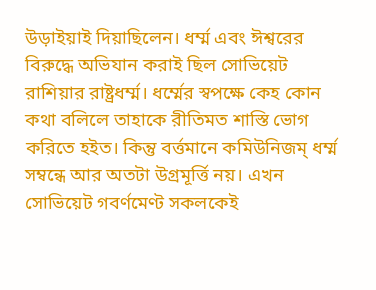উড়াইয়াই দিয়াছিলেন। ধর্ম্ম এবং ঈশ্বরের বিরুদ্ধে অভিযান করাই ছিল সোভিয়েট রাশিয়ার রাষ্ট্রধর্ম্ম। ধর্ম্মের স্বপক্ষে কেহ কোন কথা বলিলে তাহাকে রীতিমত শাস্তি ভোগ করিতে হইত। কিন্তু বর্ত্তমানে কমিউনিজম্ ধর্ম্ম সম্বন্ধে আর অতটা উগ্রমূর্ত্তি নয়। এখন সোভিয়েট গবর্ণমেণ্ট সকলকেই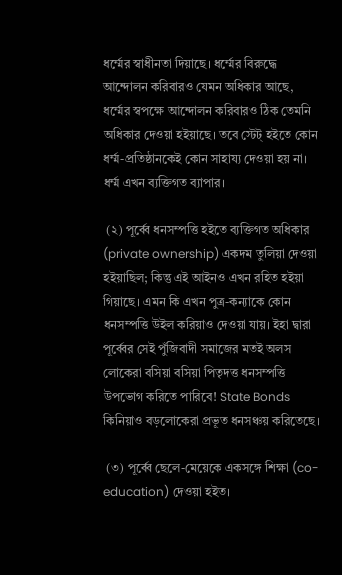ধর্ম্মের স্বাধীনতা দিয়াছে। ধর্ম্মের বিরুদ্ধে আন্দোলন করিবারও যেমন অধিকার আছে, ধর্ম্মের স্বপক্ষে আন্দোলন করিবারও ঠিক তেমনি অধিকার দেওয়া হইয়াছে। তবে স্টেট্‌ হইতে কোন ধর্ম্ম-প্রতিষ্ঠানকেই কোন সাহায্য দেওয়া হয় না। ধর্ম্ম এখন ব্যক্তিগত ব্যাপার।

 (২) পূর্ব্বে ধনসম্পত্তি হইতে ব্যক্তিগত অধিকার (private ownership) একদম তুলিয়া দেওয়া হইয়াছিল; কিন্তু এই আইনও এখন রহিত হইয়া গিয়াছে। এমন কি এখন পুত্র-কন্যাকে কোন ধনসম্পত্তি উইল করিয়াও দেওয়া যায়। ইহা দ্বারা পূর্ব্বের সেই পুঁজিবাদী সমাজের মতই অলস লোকেরা বসিয়া বসিয়া পিতৃদত্ত ধনসম্পত্তি উপভোগ করিতে পারিবে! State Bonds কিনিয়াও বড়লোকেরা প্রভূত ধনসঞ্চয় করিতেছে।

 (৩) পূর্ব্বে ছেলে-মেয়েকে একসঙ্গে শিক্ষা (co-education) দেওয়া হইত।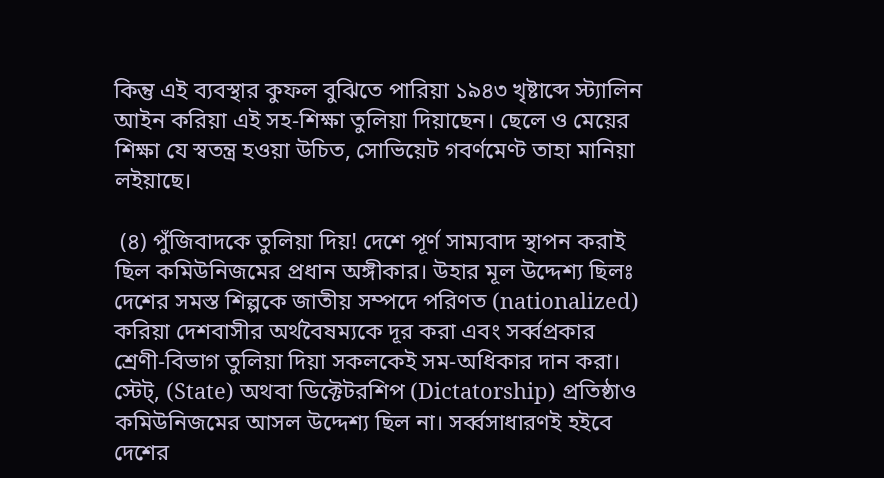কিন্তু এই ব্যবস্থার কুফল বুঝিতে পারিয়া ১৯৪৩ খৃষ্টাব্দে স্ট্যালিন আইন করিয়া এই সহ-শিক্ষা তুলিয়া দিয়াছেন। ছেলে ও মেয়ের শিক্ষা যে স্বতন্ত্র হওয়া উচিত, সোভিয়েট গবর্ণমেণ্ট তাহা মানিয়া লইয়াছে।

 (৪) পুঁজিবাদকে তুলিয়া দিয়! দেশে পূর্ণ সাম্যবাদ স্থাপন করাই ছিল কমিউনিজমের প্রধান অঙ্গীকার। উহার মূল উদ্দেশ্য ছিলঃ দেশের সমস্ত শিল্পকে জাতীয় সম্পদে পরিণত (nationalized) করিয়া দেশবাসীর অর্থবৈষম্যকে দূর করা এবং সর্ব্বপ্রকার শ্রেণী-বিভাগ তুলিয়া দিয়া সকলকেই সম-অধিকার দান করা। স্টেট্‌, (State) অথবা ডিক্টেটরশিপ (Dictatorship) প্রতিষ্ঠাও কমিউনিজমের আসল উদ্দেশ্য ছিল না। সর্ব্বসাধারণই হইবে দেশের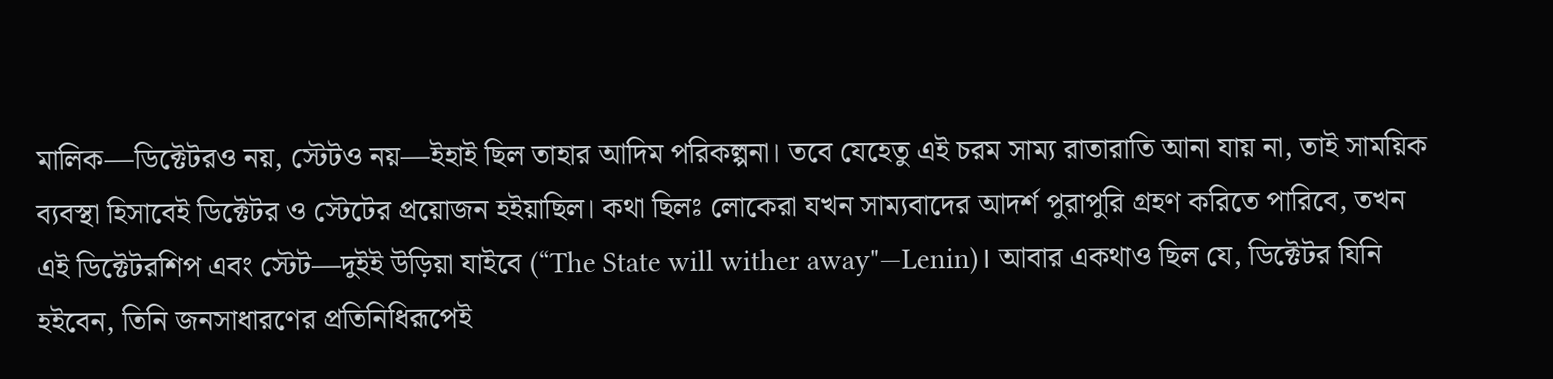মালিক—ডিক্টেটরও নয়, স্টেটও নয়—ইহাই ছিল তাহার আদিম পরিকল্পনা। তবে যেহেতু এই চরম সাম্য রাতারাতি আনা যায় না, তাই সাময়িক ব্যবস্থা হিসাবেই ডিক্টেটর ও স্টেটের প্রয়োজন হইয়াছিল। কথা ছিলঃ লোকেরা যখন সাম্যবাদের আদর্শ পুরাপুরি গ্রহণ করিতে পারিবে, তখন এই ডিক্টেটরশিপ এবং স্টেট—দুইই উড়িয়া যাইবে (“The State will wither away"—Lenin)। আবার একথাও ছিল যে, ডিক্টেটর যিনি হইবেন, তিনি জনসাধারণের প্রতিনিধিরূপেই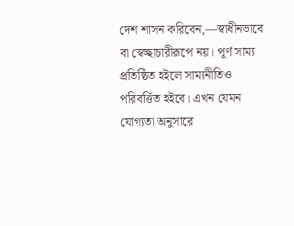দেশ শাসন করিবেন,—স্বাধীনভাবে বা স্বেচ্ছাচারীরূপে নয়। পূর্ণ সাম্য প্রতিষ্ঠিত হইলে সাম্যনীতিও পরিবর্ত্তিত হইবে। এখন যেমন যোগ্যতা অনুসারে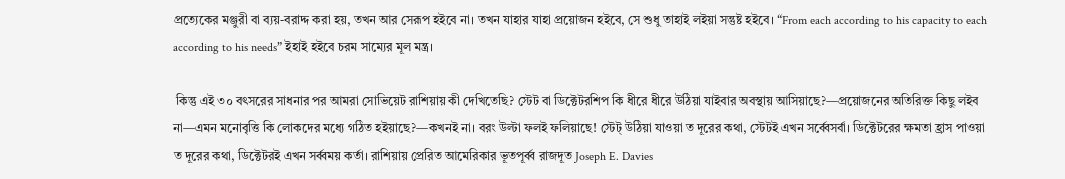প্রত্যেকের মঞ্জুরী বা ব্যয়-বরাদ্দ করা হয়, তখন আর সেরূপ হইবে না। তখন যাহার যাহা প্রয়োজন হইবে, সে শুধু তাহাই লইয়া সন্তুষ্ট হইবে। “From each according to his capacity to each according to his needs” ইহাই হইবে চরম সাম্যের মূল মন্ত্র।

 কিন্তু এই ৩০ বৎসরের সাধনার পর আমরা সোভিয়েট রাশিয়ায় কী দেখিতেছি? স্টেট বা ডিক্টেটরশিপ কি ধীরে ধীরে উঠিয়া যাইবার অবস্থায় আসিয়াছে?—প্রয়োজনের অতিরিক্ত কিছু লইব না—এমন মনোবৃত্তি কি লোকদের মধ্যে গঠিত হইয়াছে?—কখনই না। বরং উল্টা ফলই ফলিয়াছে! স্টেট্‌ উঠিয়া যাওয়া ত দূরের কথা, স্টেটই এখন সর্ব্বেসর্বা। ডিক্টেটরের ক্ষমতা হ্রাস পাওয়া ত দূরের কথা, ডিক্টেটরই এখন সর্ব্বময় কর্তা। রাশিয়ায় প্রেরিত আমেরিকার ভূতপূর্ব্ব রাজদূত Joseph E. Davies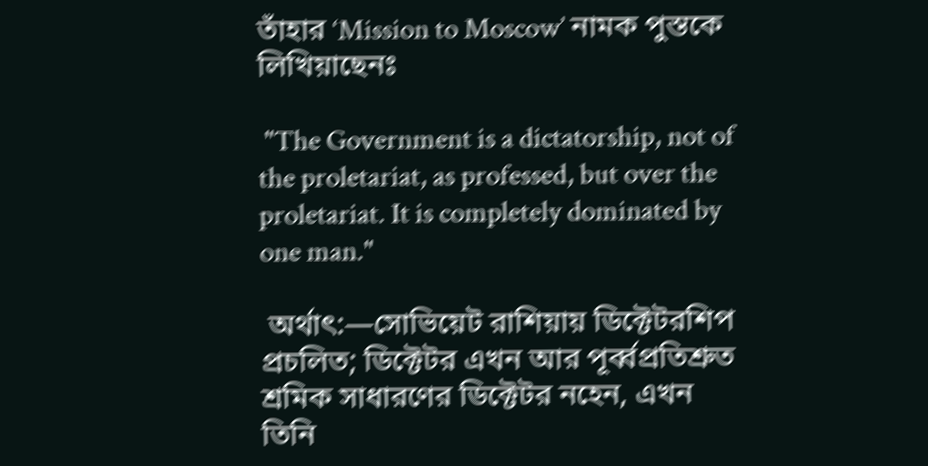তাঁহার ‘Mission to Moscow’ নামক পুস্তকে লিখিয়াছেনঃ

 "The Government is a dictatorship, not of the proletariat, as professed, but over the proletariat. It is completely dominated by one man."

 অর্থাৎ:—সোভিয়েট রাশিয়ায় ডিক্টেটরশিপ প্রচলিত; ডিক্টেটর এখন আর পূর্ব্বপ্রতিশ্রুত শ্রমিক সাধারণের ডিক্টেটর নহেন, এখন তিনি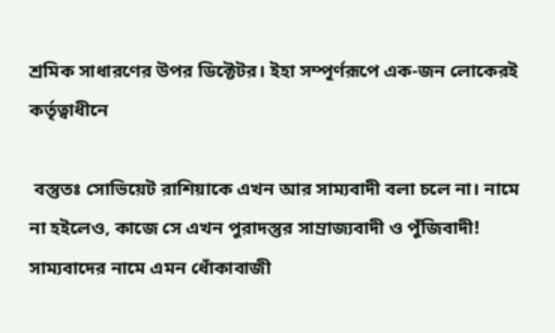শ্রমিক সাধারণের উপর ডিক্টেটর। ইহা সম্পূর্ণরূপে এক-জন লোকেরই কর্তৃত্বাধীনে

 বস্তুতঃ সোভিয়েট রাশিয়াকে এখন আর সাম্যবাদী বলা চলে না। নামে না হইলেও, কাজে সে এখন পুরাদস্তুর সাম্রাজ্যবাদী ও পুঁজিবাদী! সাম্যবাদের নামে এমন ধোঁকাবাজী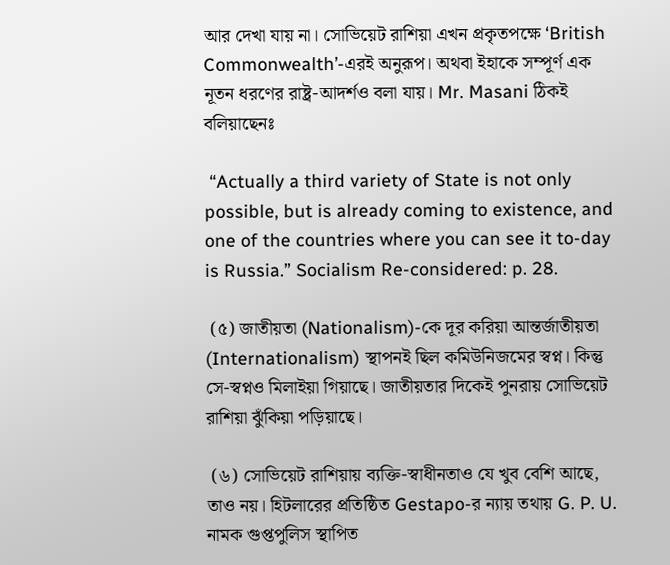আর দেখা যায় না। সোভিয়েট রাশিয়া এখন প্রকৃতপক্ষে ‘British Commonwealth’-এরই অনুরূপ। অথবা ইহাকে সম্পূর্ণ এক নূতন ধরণের রাষ্ট্র-আদর্শও বলা যায়। Mr. Masani ঠিকই বলিয়াছেনঃ

 “Actually a third variety of State is not only possible, but is already coming to existence, and one of the countries where you can see it to-day is Russia.” Socialism Re-considered: p. 28.

 (৫) জাতীয়তা (Nationalism)-কে দূর করিয়া আন্তর্জাতীয়তা (Internationalism) স্থাপনই ছিল কমিউনিজমের স্বপ্ন। কিন্তু সে-স্বপ্নও মিলাইয়া গিয়াছে। জাতীয়তার দিকেই পুনরায় সোভিয়েট রাশিয়া ঝুঁকিয়া পড়িয়াছে।

 (৬) সোভিয়েট রাশিয়ায় ব্যক্তি-স্বাধীনতাও যে খুব বেশি আছে, তাও নয়। হিটলারের প্রতিষ্ঠিত Gestapo-র ন্যায় তথায় G. P. U. নামক গুপ্তপুলিস স্থাপিত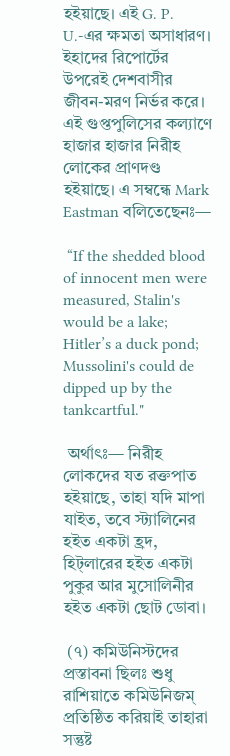হইয়াছে। এই G. P. U.-এর ক্ষমতা অসাধারণ। ইহাদের রিপোর্টের উপরেই দেশবাসীর জীবন-মরণ নির্ভর করে। এই গুপ্তপুলিসের কল্যাণে হাজার হাজার নিরীহ লোকের প্রাণদণ্ড হইয়াছে। এ সম্বন্ধে Mark Eastman বলিতেছেনঃ—

 “If the shedded blood of innocent men were measured, Stalin's would be a lake; Hitler’s a duck pond; Mussolini's could de dipped up by the tankcartful."

 অর্থাৎঃ— নিরীহ লোকদের যত রক্তপাত হইয়াছে, তাহা যদি মাপা যাইত, তবে স্ট্যালিনের হইত একটা হ্রদ, হিট্‌লারের হইত একটা পুকুর আর মুসোলিনীর হইত একটা ছোট ডোবা।

 (৭) কমিউনিস্টদের প্রস্তাবনা ছিলঃ শুধু রাশিয়াতে কমিউনিজম্‌ প্রতিষ্ঠিত করিয়াই তাহারা সন্তুষ্ট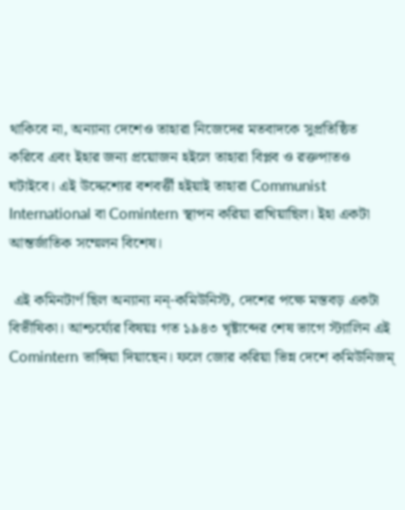থাকিবে না, অন্যান্য দেশেও তাহারা নিজেদের মতবাদকে সুপ্রতিষ্ঠিত করিবে এবং ইহার জন্য প্রয়োজন হইলে তাহারা বিপ্লব ও রক্তপাতও ঘটাইবে। এই উদ্দেশ্যের বশবর্ত্তী হইয়াই তাহারা Communist International বা Comintern স্থাপন করিয়া রাখিয়াছিল। ইহা একটা আন্তর্জাতিক সম্মেলন বিশেষ।

 এই কমিনটার্ণ ছিল অন্যান্য নন্-কমিউনিস্ট, দেশের পক্ষে মস্তবড় একটা বিভীষিকা। আশ্চর্য্যের বিষয়ঃ গত ১৯৪৩ খৃষ্টাব্দের শেষ ভাগে স্ট্যালিন এই Comintern ভাঙ্গিয়া দিয়াছেন। ফলে জোর করিয়া ভিন্ন দেশে কমিউনিজম্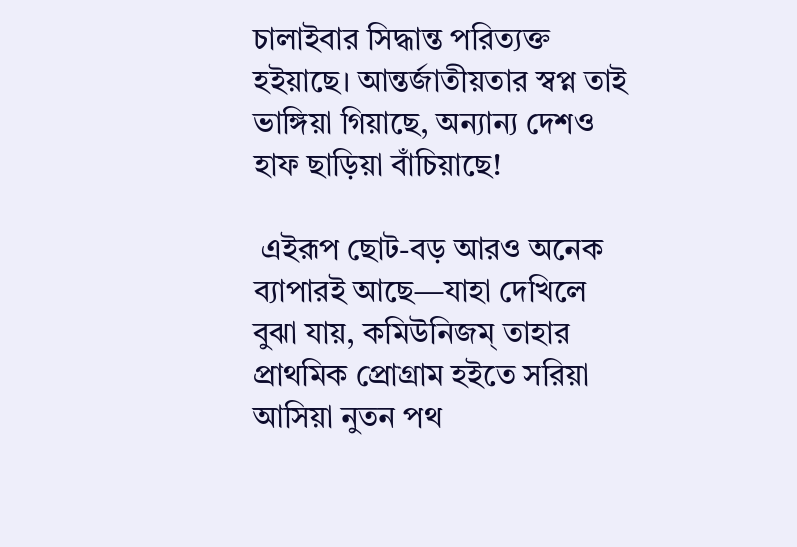চালাইবার সিদ্ধান্ত পরিত্যক্ত হইয়াছে। আন্তর্জাতীয়তার স্বপ্ন তাই ভাঙ্গিয়া গিয়াছে, অন্যান্য দেশও হাফ ছাড়িয়া বাঁচিয়াছে!

 এইরূপ ছোট-বড় আরও অনেক ব্যাপারই আছে—যাহা দেখিলে বুঝা যায়, কমিউনিজম্ তাহার প্রাথমিক প্রোগ্রাম হইতে সরিয়া আসিয়া নুতন পথ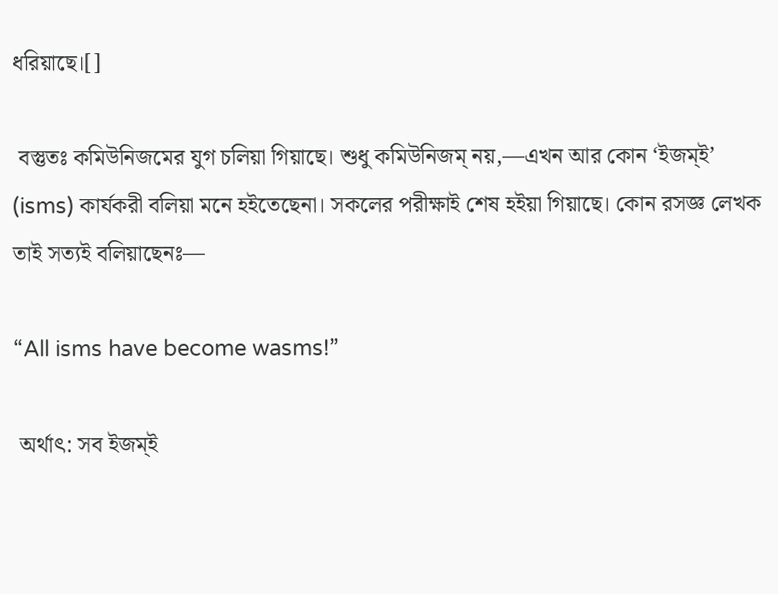ধরিয়াছে।[]

 বস্তুতঃ কমিউনিজমের যুগ চলিয়া গিয়াছে। শুধু কমিউনিজম্ নয়,—এখন আর কোন ‘ইজম্ই’ (isms) কার্যকরী বলিয়া মনে হইতেছেনা। সকলের পরীক্ষাই শেষ হইয়া গিয়াছে। কোন রসজ্ঞ লেখক তাই সত্যই বলিয়াছেনঃ—

“All isms have become wasms!”

 অর্থাৎ: সব ইজম্‌ই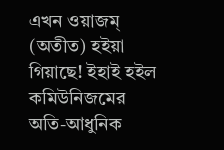এখন ওয়াজম্ (অতীত) হইয়া গিয়াছে! ইহাই হইল কমিউনিজমের অতি-আধুনিক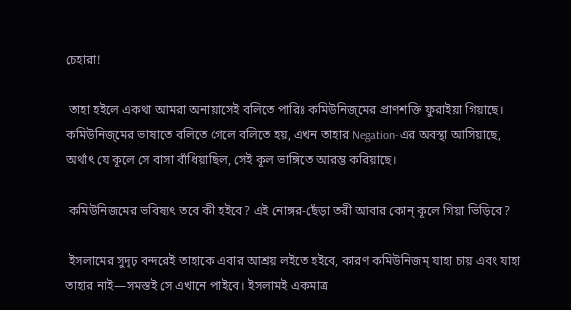চেহারা!

 তাহা হইলে একথা আমরা অনায়াসেই বলিতে পারিঃ কমিউনিজ্‌মের প্রাণশক্তি ফুরাইয়া গিয়াছে। কমিউনিজ্‌মের ভাষাতে বলিতে গেলে বলিতে হয়, এখন তাহার Negation-এর অবস্থা আসিয়াছে, অর্থাৎ যে কূলে সে বাসা বাঁধিয়াছিল, সেই কূল ভাঙ্গিতে আরম্ভ করিয়াছে।

 কমিউনিজমের ভবিষ্যৎ তবে কী হইবে? এই নোঙ্গর-ছেঁড়া তরী আবার কোন্ কূলে গিয়া ভিড়িবে?

 ইসলামের সুদৃঢ় বন্দরেই তাহাকে এবার আশ্রয় লইতে হইবে, কারণ কমিউনিজম্ যাহা চায় এবং যাহা তাহার নাই—সমস্তই সে এখানে পাইবে। ইসলামই একমাত্র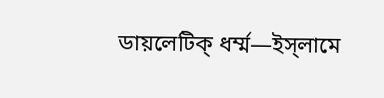ডায়লেটিক্ ধর্ম্ম—ইস্‌লামে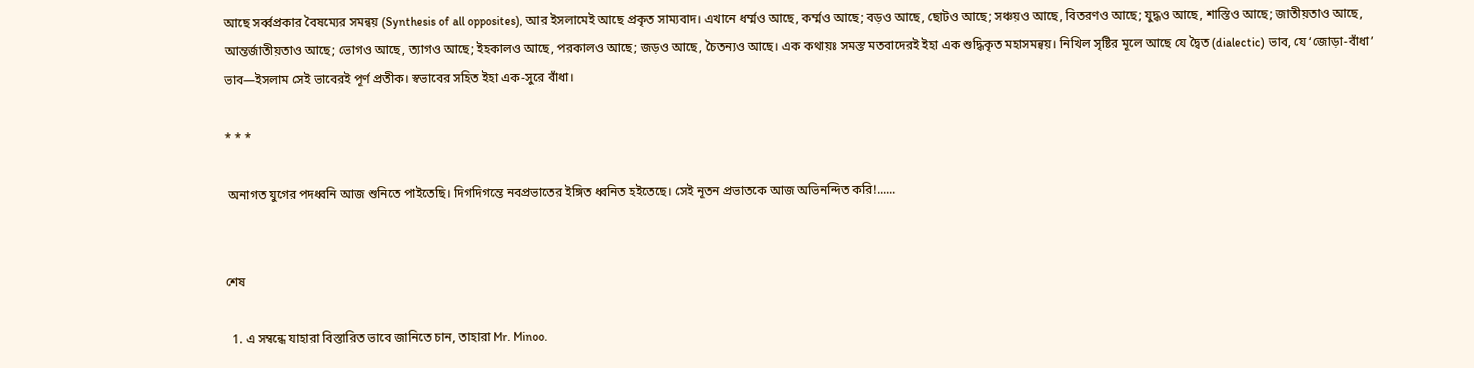আছে সর্ব্বপ্রকার বৈষম্যের সমন্বয় (Synthesis of all opposites), আর ইসলামেই আছে প্রকৃত সাম্যবাদ। এখানে ধর্ম্মও আছে, কর্ম্মও আছে; বড়ও আছে, ছোটও আছে; সঞ্চয়ও আছে, বিতরণও আছে; যুদ্ধও আছে, শাস্তিও আছে; জাতীয়তাও আছে, আন্তর্জাতীয়তাও আছে; ভোগও আছে, ত্যাগও আছে; ইহকালও আছে, পরকালও আছে; জড়ও আছে, চৈতন্যও আছে। এক কথায়ঃ সমস্ত মতবাদেরই ইহা এক শুদ্ধিকৃত মহাসমন্বয়। নিখিল সৃষ্টির মূলে আছে যে দ্বৈত (dialectic) ভাব, যে ‘জোড়া-বাঁধা’ ভাব—ইসলাম সেই ভাবেরই পূর্ণ প্রতীক। স্বভাবের সহিত ইহা এক-সুরে বাঁধা।

* * *

 অনাগত যুগের পদধ্বনি আজ শুনিতে পাইতেছি। দিগদিগন্তে নবপ্রভাতের ইঙ্গিত ধ্বনিত হইতেছে। সেই নূতন প্রভাতকে আজ অভিনন্দিত করি!......


শেষ

  1. এ সম্বন্ধে যাহারা বিস্তারিত ভাবে জানিতে চান, তাহারা Mr. Minoo.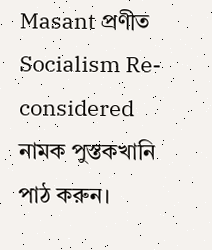Masant প্রণীত Socialism Re-considered নামক পুস্তকখানি পাঠ করুন।